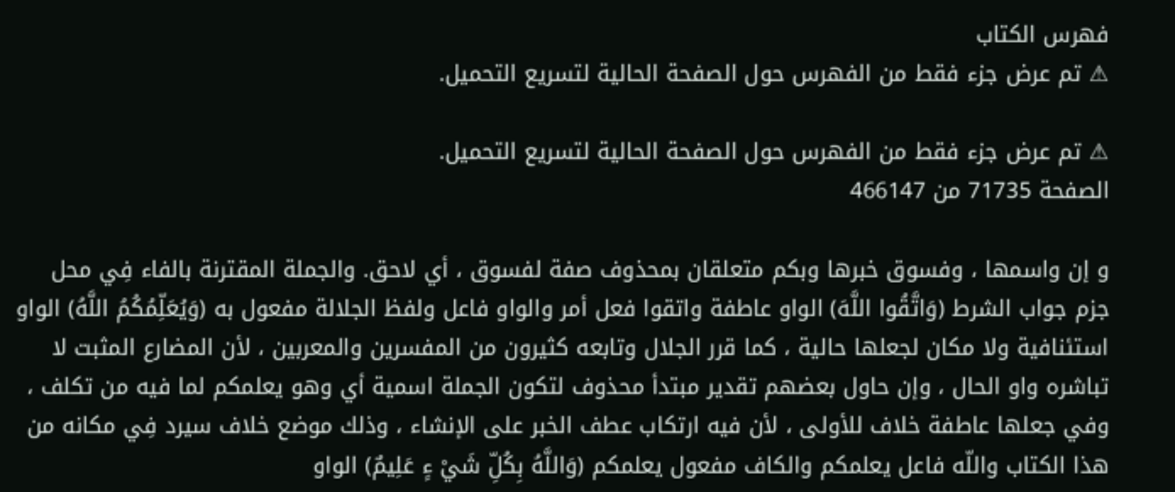فهرس الكتاب
⚠ تم عرض جزء فقط من الفهرس حول الصفحة الحالية لتسريع التحميل.

⚠ تم عرض جزء فقط من الفهرس حول الصفحة الحالية لتسريع التحميل.
الصفحة 71735 من 466147

و إن واسمها ، وفسوق خبرها وبكم متعلقان بمحذوف صفة لفسوق ، أي لاحق. والجملة المقترنة بالفاء فِي محل جزم جواب الشرط (وَاتَّقُوا اللَّهَ) الواو عاطفة واتقوا فعل أمر والواو فاعل ولفظ الجلالة مفعول به (وَيُعَلِّمُكُمُ اللَّهُ) الواو استئنافية ولا مكان لجعلها حالية ، كما قرر الجلال وتابعه كثيرون من المفسرين والمعربين ، لأن المضارع المثبت لا تباشره واو الحال ، وإن حاول بعضهم تقدير مبتدأ محذوف لتكون الجملة اسمية أي وهو يعلمكم لما فيه من تكلف ، وفي جعلها عاطفة خلاف للأولى ، لأن فيه ارتكاب عطف الخبر على الإنشاء ، وذلك موضع خلاف سيرد فِي مكانه من هذا الكتاب واللّه فاعل يعلمكم والكاف مفعول يعلمكم (وَاللَّهُ بِكُلِّ شَيْ ءٍ عَلِيمٌ) الواو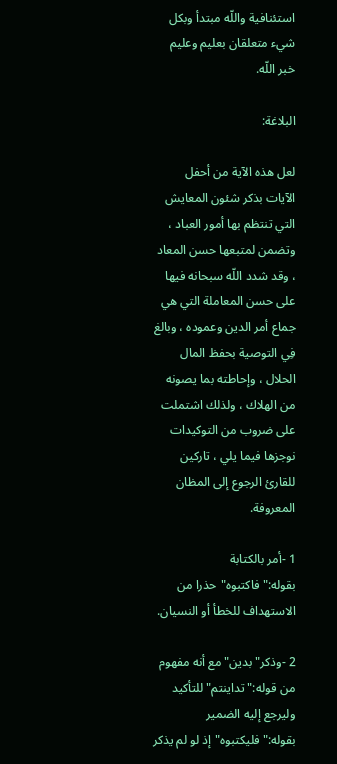استئنافية واللّه مبتدأ وبكل شيء متعلقان بعليم وعليم خبر اللّه.

البلاغة:

لعل هذه الآية من أحفل الآيات بذكر شئون المعايش التي تنتظم بها أمور العباد ، وتضمن لمتبعها حسن المعاد ، وقد شدد اللّه سبحانه فيها على حسن المعاملة التي هي جماع أمر الدين وعموده ، وبالغ فِي التوصية بحفظ المال الحلال ، وإحاطته بما يصونه من الهلاك ، ولذلك اشتملت على ضروب من التوكيدات نوجزها فيما يلي ، تاركين للقارئ الرجوع إلى المظان المعروفة.

1 -أمر بالكتابة بقوله:"فاكتبوه"حذرا من الاستهداف للخطأ أو النسيان.

2 -وذكر"بدين"مع أنه مفهوم من قوله:"تداينتم"للتأكيد وليرجع إليه الضمير بقوله:"فليكتبوه"إذ لو لم يذكر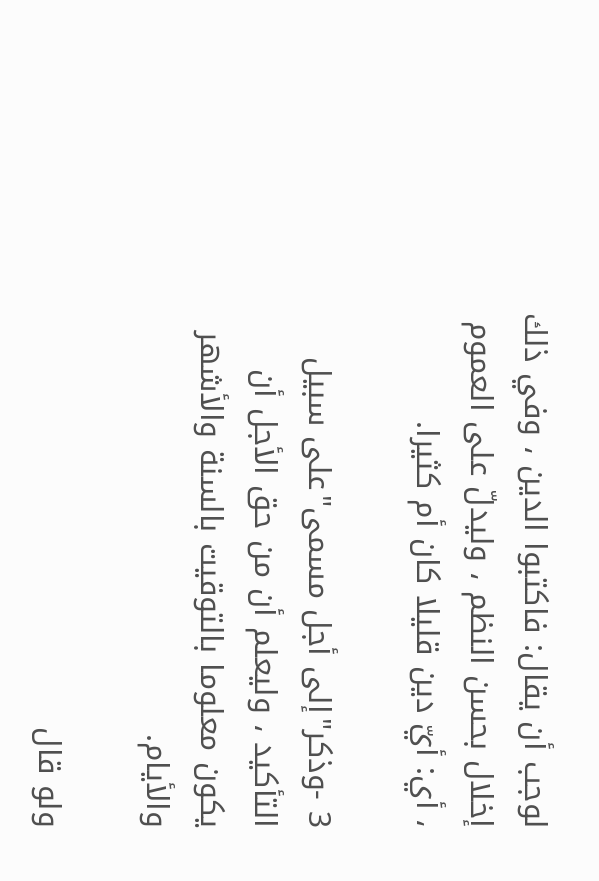لوجب أن يقال: فاكتبوا الدين ، وفي ذلك إخلال بحسن النظم ، وليدلّ على العموم ، أي: أيّ دين قليلا كان أم كثيرا.

3 -وذكر"إلى أجل مسمى"على سبيل التأكيد ، وليعلم أن من حق الأجل أن يكون معلوما بالتوقيت بالسنة والأشهر والأيام.

ولو قال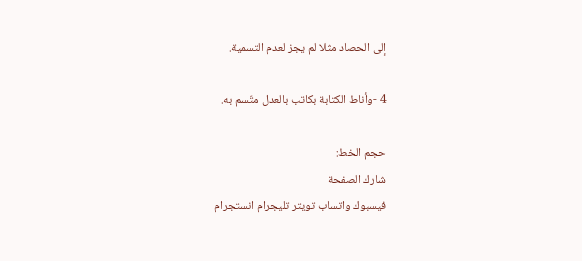إلى الحصاد مثلا لم يجز لعدم التسمية.

4 -وأناط الكتابة بكاتب بالعدل متّسم به.

حجم الخط:
شارك الصفحة
فيسبوك واتساب تويتر تليجرام انستجرام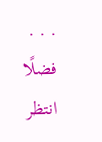. . .
فضلًا انتظر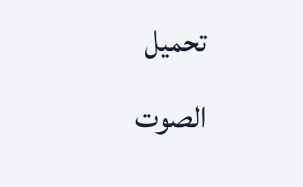تحميل الصوت